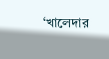‘খালেদার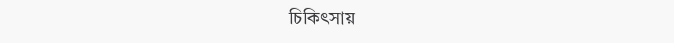চিকিৎসায়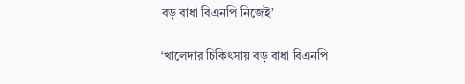বড় বাধা বিএনপি নিজেই’

‘খালেদার চিকিৎসায় বড় বাধা বিএনপি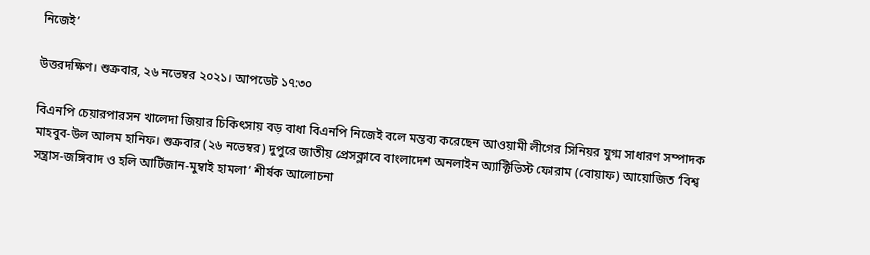নিজেই’

উত্তরদক্ষিণ। শুক্রবার, ২৬ নভেম্বর ২০২১। আপডেট ১৭:৩০

বিএনপি চেয়ারপারসন খালেদা জিয়ার চিকিৎসায় বড় বাধা বিএনপি নিজেই বলে মন্তব্য করেছেন আওয়ামী লীগের সিনিয়র যুগ্ম সাধারণ সম্পাদক মাহবুব-উল আলম হানিফ। শুক্রবার (২৬ নভেম্বর) দুপুরে জাতীয় প্রেসক্লাবে বাংলাদেশ অনলাইন অ্যাক্টিভিস্ট ফোরাম (বোয়াফ) আয়োজিত ‘বিশ্ব সন্ত্রাস-জঙ্গিবাদ ও হলি আর্টিজান-মুম্বাই হামলা’ শীর্ষক আলোচনা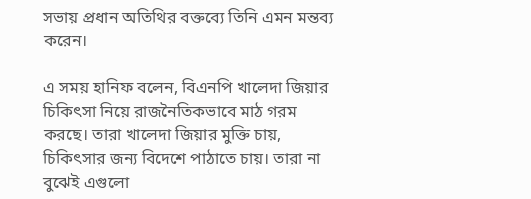সভায় প্রধান অতিথির বক্তব্যে তিনি এমন মন্তব্য করেন।

এ সময় হানিফ বলেন, বিএনপি খালেদা জিয়ার চিকিৎসা নিয়ে রাজনৈতিকভাবে মাঠ গরম করছে। তারা খালেদা জিয়ার মুক্তি চায়, চিকিৎসার জন্য বিদেশে পাঠাতে চায়। তারা না বুঝেই এগুলো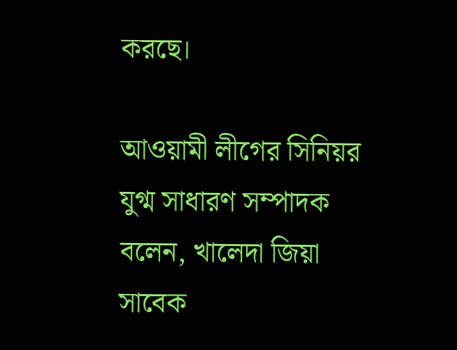করছে।

আওয়ামী লীগের সিনিয়র যুগ্ম সাধারণ সম্পাদক বলেন, খালেদা জিয়া সাবেক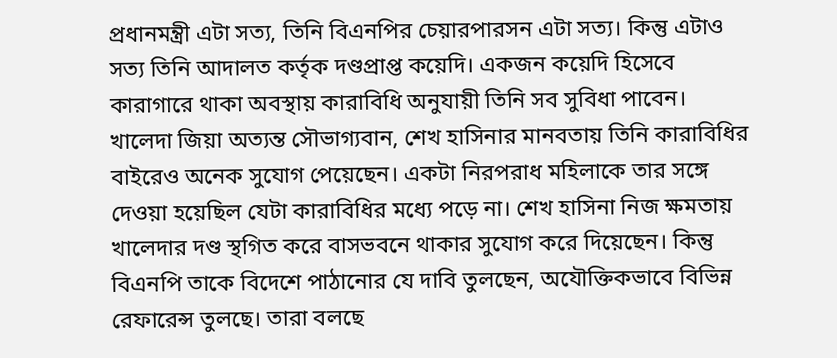প্রধানমন্ত্রী এটা সত্য, তিনি বিএনপির চেয়ারপারসন এটা সত্য। কিন্তু এটাও সত্য তিনি আদালত কর্তৃক দণ্ডপ্রাপ্ত কয়েদি। একজন কয়েদি হিসেবে কারাগারে থাকা অবস্থায় কারাবিধি অনুযায়ী তিনি সব সুবিধা পাবেন। খালেদা জিয়া অত্যন্ত সৌভাগ্যবান, শেখ হাসিনার মানবতায় তিনি কারাবিধির বাইরেও অনেক সুযোগ পেয়েছেন। একটা নিরপরাধ মহিলাকে তার সঙ্গে দেওয়া হয়েছিল যেটা কারাবিধির মধ্যে পড়ে না। শেখ হাসিনা নিজ ক্ষমতায় খালেদার দণ্ড স্থগিত করে বাসভবনে থাকার সুযোগ করে দিয়েছেন। কিন্তু বিএনপি তাকে বিদেশে পাঠানোর যে দাবি তুলছেন, অযৌক্তিকভাবে বিভিন্ন রেফারেন্স তুলছে। তারা বলছে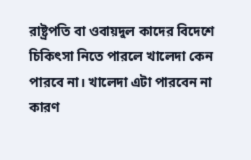রাষ্ট্রপতি বা ওবায়দুল কাদের বিদেশে চিকিৎসা নিতে পারলে খালেদা কেন পারবে না। খালেদা এটা পারবেন না কারণ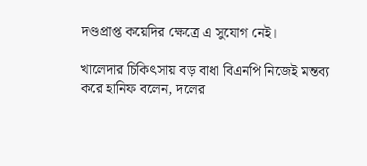দণ্ডপ্রাপ্ত কয়েদির ক্ষেত্রে এ সুযোগ নেই।

খালেদার চিকিৎসায় বড় বাধা বিএনপি নিজেই মন্তব্য করে হানিফ বলেন, দলের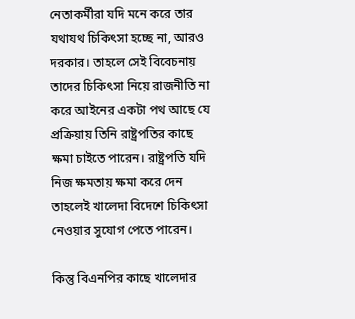নেতাকর্মীরা যদি মনে করে তার যথাযথ চিকিৎসা হচ্ছে না, আরও দরকার। তাহলে সেই বিবেচনায় তাদের চিকিৎসা নিয়ে রাজনীতি না করে আইনের একটা পথ আছে যে প্রক্রিয়ায় তিনি রাষ্ট্রপতির কাছে ক্ষমা চাইতে পারেন। রাষ্ট্রপতি যদি নিজ ক্ষমতায় ক্ষমা করে দেন তাহলেই খালেদা বিদেশে চিকিৎসা নেওয়ার সুযোগ পেতে পারেন।

কিন্তু বিএনপির কাছে খালেদার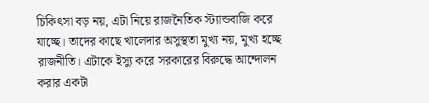চিকিৎসা বড় নয়, এটা নিয়ে রাজনৈতিক স্ট্যান্ডবাজি করে যাচ্ছে। তাদের কাছে খালেদার অসুস্থতা মুখ্য নয়, মুখ্য হচ্ছে রাজনীতি। এটাকে ইস্যু করে সরকারের বিরুদ্ধে আন্দোলন করার একটা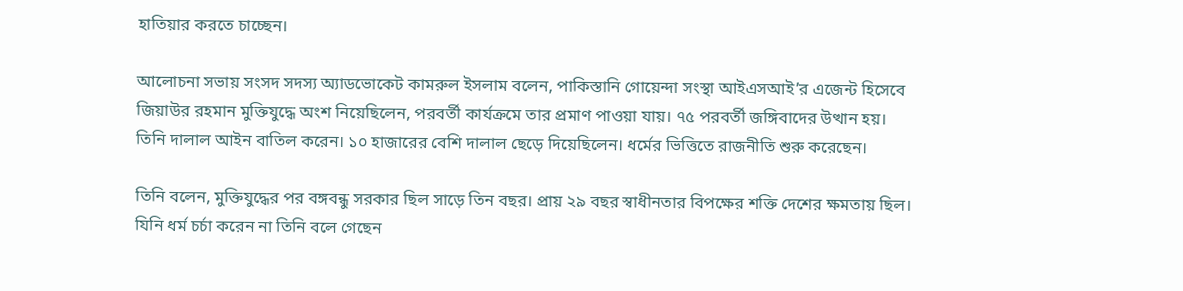হাতিয়ার করতে চাচ্ছেন।

আলোচনা সভায় সংসদ সদস্য অ্যাডভোকেট কামরুল ইসলাম বলেন, পাকিস্তানি গোয়েন্দা সংস্থা আইএসআই’র এজেন্ট হিসেবে জিয়াউর রহমান মুক্তিযুদ্ধে অংশ নিয়েছিলেন, পরবর্তী কার্যক্রমে তার প্রমাণ পাওয়া যায়। ৭৫ পরবর্তী জঙ্গিবাদের উত্থান হয়। তিনি দালাল আইন বাতিল করেন। ১০ হাজারের বেশি দালাল ছেড়ে দিয়েছিলেন। ধর্মের ভিত্তিতে রাজনীতি শুরু করেছেন।

তিনি বলেন, মুক্তিযুদ্ধের পর বঙ্গবন্ধু সরকার ছিল সাড়ে তিন বছর। প্রায় ২৯ বছর স্বাধীনতার বিপক্ষের শক্তি দেশের ক্ষমতায় ছিল। যিনি ধর্ম চর্চা করেন না তিনি বলে গেছেন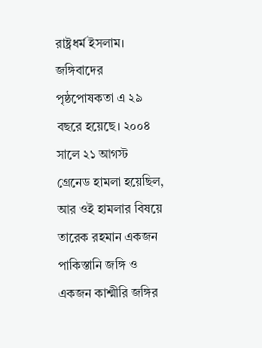রাষ্ট্রধর্ম ইসলাম। জঙ্গিবাদের পৃষ্ঠপোষকতা এ ২৯ বছরে হয়েছে। ২০০৪ সালে ২১ আগস্ট গ্রেনেড হামলা হয়েছিল, আর ওই হামলার বিষয়ে তারেক রহমান একজন পাকিস্তানি জঙ্গি ও একজন কাশ্মীরি জঙ্গির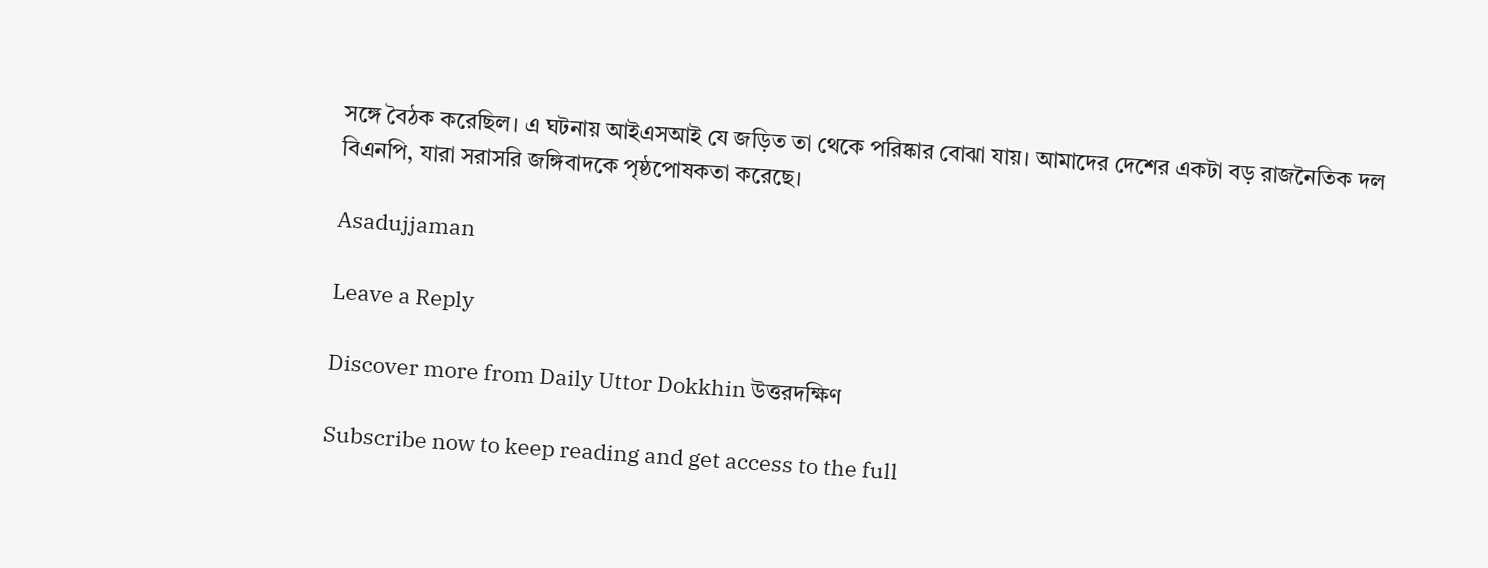সঙ্গে বৈঠক করেছিল। এ ঘটনায় আইএসআই যে জড়িত তা থেকে পরিষ্কার বোঝা যায়। আমাদের দেশের একটা বড় রাজনৈতিক দল বিএনপি, যারা সরাসরি জঙ্গিবাদকে পৃষ্ঠপোষকতা করেছে।

Asadujjaman

Leave a Reply

Discover more from Daily Uttor Dokkhin উত্তরদক্ষিণ

Subscribe now to keep reading and get access to the full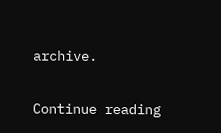archive.

Continue reading